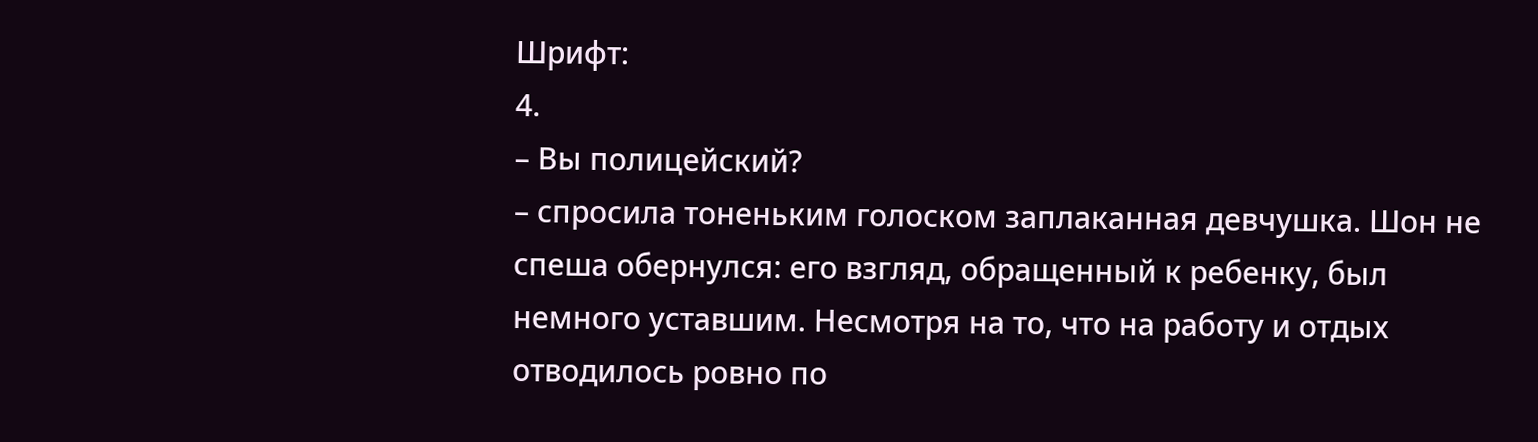Шрифт:
4.
– Вы полицейский?
– спросила тоненьким голоском заплаканная девчушка. Шон не спеша обернулся: его взгляд, обращенный к ребенку, был немного уставшим. Несмотря на то, что на работу и отдых отводилось ровно по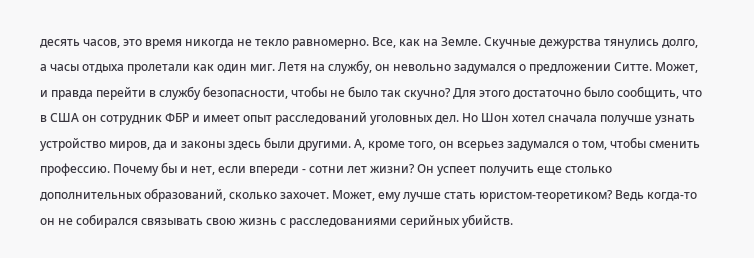десять часов, это время никогда не текло равномерно. Все, как на Земле. Скучные дежурства тянулись долго, а часы отдыха пролетали как один миг. Летя на службу, он невольно задумался о предложении Ситте. Может, и правда перейти в службу безопасности, чтобы не было так скучно? Для этого достаточно было сообщить, что в США он сотрудник ФБР и имеет опыт расследований уголовных дел. Но Шон хотел сначала получше узнать устройство миров, да и законы здесь были другими. А, кроме того, он всерьез задумался о том, чтобы сменить профессию. Почему бы и нет, если впереди - сотни лет жизни? Он успеет получить еще столько дополнительных образований, сколько захочет. Может, ему лучше стать юристом-теоретиком? Ведь когда-то он не собирался связывать свою жизнь с расследованиями серийных убийств.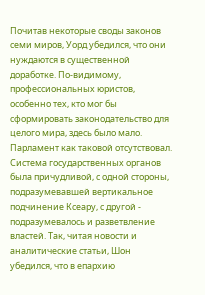Почитав некоторые своды законов семи миров, Уорд убедился, что они нуждаются в существенной доработке. По-видимому, профессиональных юристов, особенно тех, кто мог бы сформировать законодательство для целого мира, здесь было мало. Парламент как таковой отсутствовал. Система государственных органов была причудливой, с одной стороны, подразумевавшей вертикальное подчинение Ксеару, с другой - подразумевалось и разветвление властей. Так, читая новости и аналитические статьи, Шон убедился, что в епархию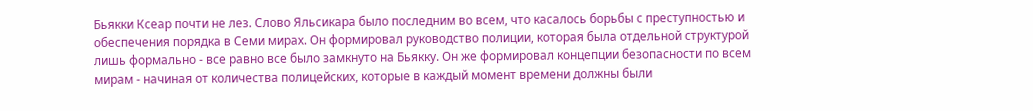Бьякки Ксеар почти не лез. Слово Яльсикара было последним во всем, что касалось борьбы с преступностью и обеспечения порядка в Семи мирах. Он формировал руководство полиции, которая была отдельной структурой лишь формально - все равно все было замкнуто на Бьякку. Он же формировал концепции безопасности по всем мирам - начиная от количества полицейских, которые в каждый момент времени должны были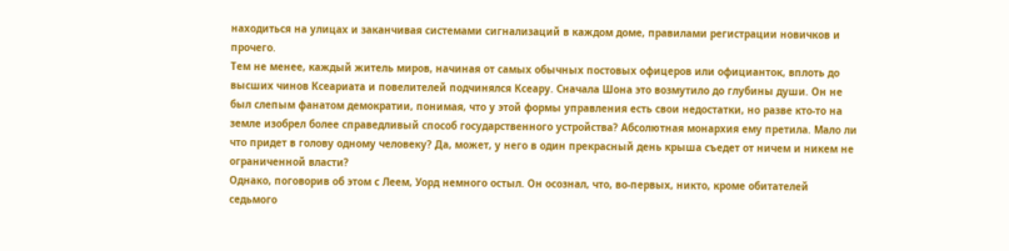находиться на улицах и заканчивая системами сигнализаций в каждом доме, правилами регистрации новичков и прочего.
Тем не менее, каждый житель миров, начиная от самых обычных постовых офицеров или официанток, вплоть до высших чинов Ксеариата и повелителей подчинялся Ксеару. Сначала Шона это возмутило до глубины души. Он не был слепым фанатом демократии, понимая, что у этой формы управления есть свои недостатки, но разве кто-то на земле изобрел более справедливый способ государственного устройства? Абсолютная монархия ему претила. Мало ли что придет в голову одному человеку? Да, может, у него в один прекрасный день крыша съедет от ничем и никем не ограниченной власти?
Однако, поговорив об этом с Леем, Уорд немного остыл. Он осознал, что, во-первых, никто, кроме обитателей седьмого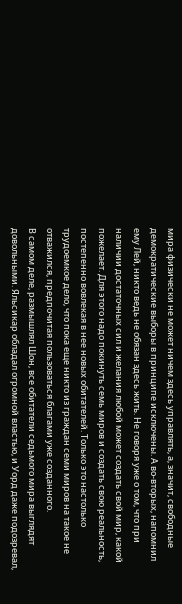мира физически не может ничем здесь управлять, а, значит, свободные демократические выборы в принципе исключены. А во-вторых, напомнил ему Лей, никто ведь не обязан здесь жить. Не говоря уже о том, что при наличии достаточных сил и желания любой может создать свой мир, какой пожелает. Для этого надо покинуть семь миров и создать свою реальность, постепенно вовлекая в нее новых обитателей. Только это настолько трудоемкое дело, что пока еще никто из граждан семи миров на такое не отважился, предпочитая пользоваться благами уже созданного.
В самом деле, размышлял Шон, все обитатели седьмого мира выглядят довольными. Яльсикар обладал огромной властью, и Уорд даже подозревал,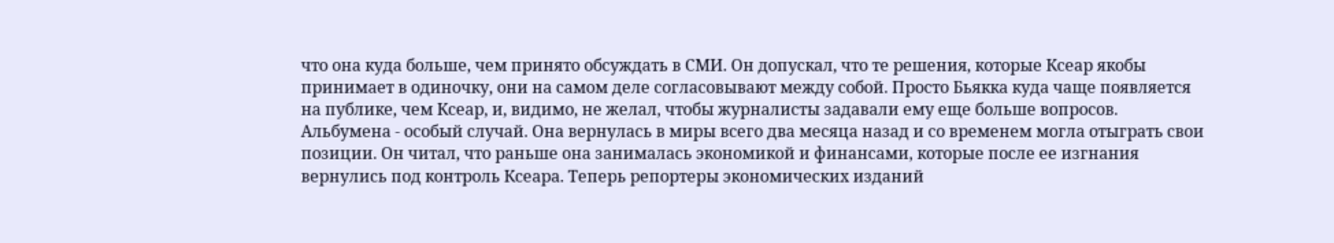что она куда больше, чем принято обсуждать в СМИ. Он допускал, что те решения, которые Ксеар якобы принимает в одиночку, они на самом деле согласовывают между собой. Просто Бьякка куда чаще появляется на публике, чем Ксеар, и, видимо, не желал, чтобы журналисты задавали ему еще больше вопросов.
Альбумена - особый случай. Она вернулась в миры всего два месяца назад и со временем могла отыграть свои позиции. Он читал, что раньше она занималась экономикой и финансами, которые после ее изгнания вернулись под контроль Ксеара. Теперь репортеры экономических изданий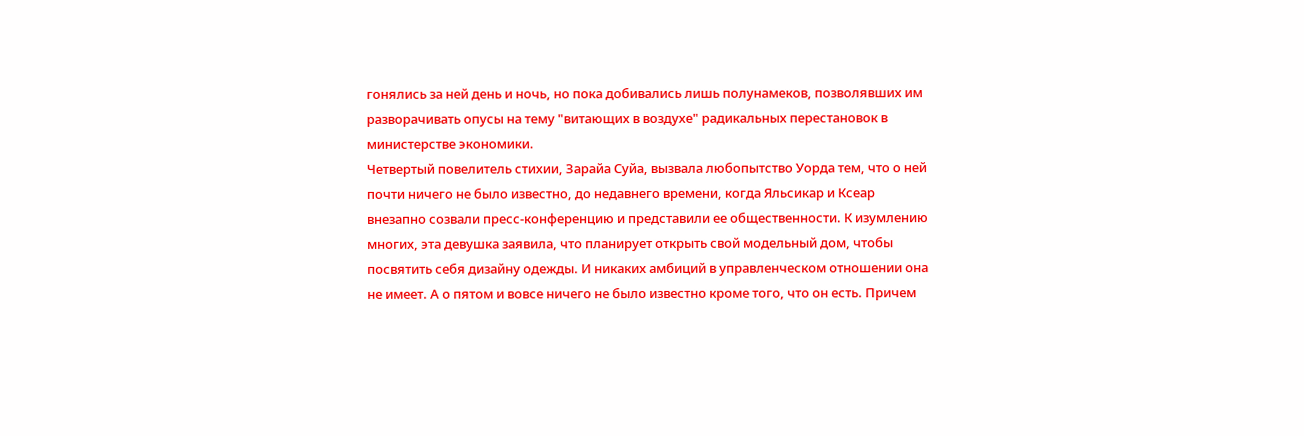гонялись за ней день и ночь, но пока добивались лишь полунамеков, позволявших им разворачивать опусы на тему "витающих в воздухе" радикальных перестановок в министерстве экономики.
Четвертый повелитель стихии, Зарайа Суйа, вызвала любопытство Уорда тем, что о ней почти ничего не было известно, до недавнего времени, когда Яльсикар и Ксеар внезапно созвали пресс-конференцию и представили ее общественности. К изумлению многих, эта девушка заявила, что планирует открыть свой модельный дом, чтобы посвятить себя дизайну одежды. И никаких амбиций в управленческом отношении она не имеет. А о пятом и вовсе ничего не было известно кроме того, что он есть. Причем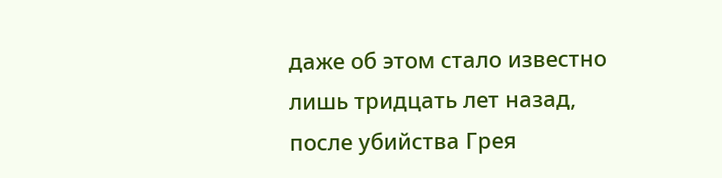даже об этом стало известно лишь тридцать лет назад, после убийства Грея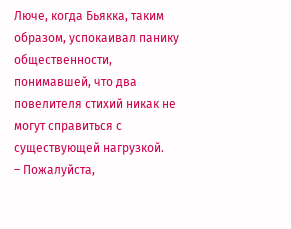Люче, когда Бьякка, таким образом, успокаивал панику общественности, понимавшей, что два повелителя стихий никак не могут справиться с существующей нагрузкой.
– Пожалуйста,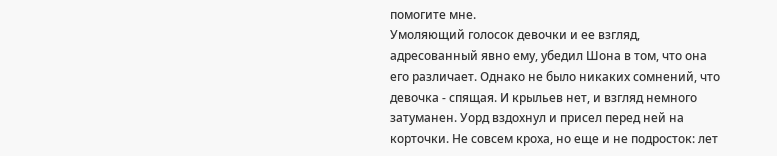помогите мне.
Умоляющий голосок девочки и ее взгляд, адресованный явно ему, убедил Шона в том, что она его различает. Однако не было никаких сомнений, что девочка - спящая. И крыльев нет, и взгляд немного затуманен. Уорд вздохнул и присел перед ней на корточки. Не совсем кроха, но еще и не подросток: лет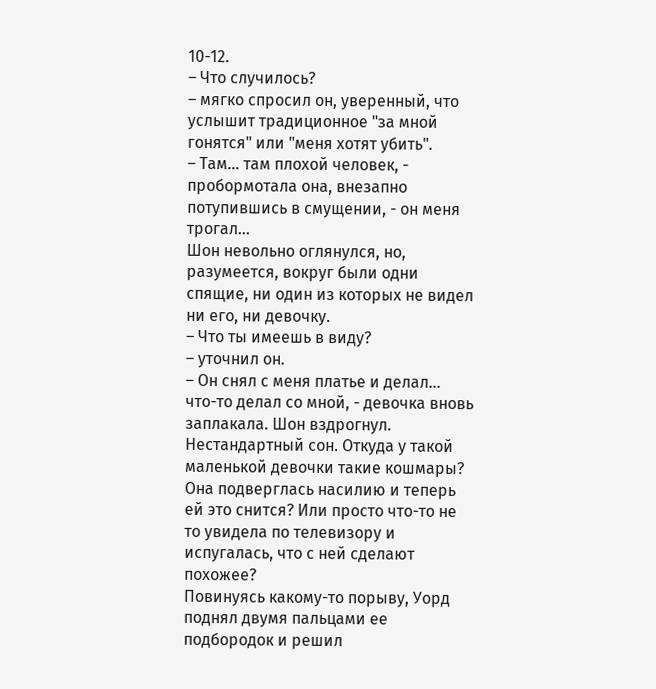10-12.
– Что случилось?
– мягко спросил он, уверенный, что услышит традиционное "за мной гонятся" или "меня хотят убить".
– Там... там плохой человек, - пробормотала она, внезапно потупившись в смущении, - он меня трогал...
Шон невольно оглянулся, но, разумеется, вокруг были одни спящие, ни один из которых не видел ни его, ни девочку.
– Что ты имеешь в виду?
– уточнил он.
– Он снял с меня платье и делал... что-то делал со мной, - девочка вновь заплакала. Шон вздрогнул. Нестандартный сон. Откуда у такой маленькой девочки такие кошмары? Она подверглась насилию и теперь ей это снится? Или просто что-то не то увидела по телевизору и испугалась, что с ней сделают похожее?
Повинуясь какому-то порыву, Уорд поднял двумя пальцами ее подбородок и решил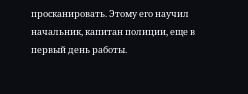просканировать. Этому его научил начальник, капитан полиции, еще в первый день работы.